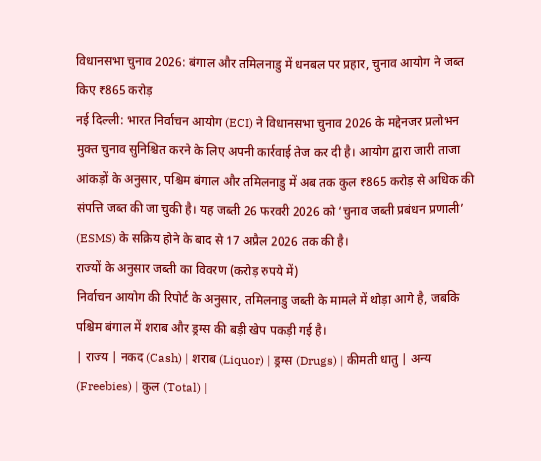विधानसभा चुनाव 2026: बंगाल और तमिलनाडु में धनबल पर प्रहार, चुनाव आयोग ने जब्त किए ₹865 करोड़
नई दिल्ली: भारत निर्वाचन आयोग (ECI) ने विधानसभा चुनाव 2026 के मद्देनजर प्रलोभन मुक्त चुनाव सुनिश्चित करने के लिए अपनी कार्रवाई तेज कर दी है। आयोग द्वारा जारी ताजा आंकड़ों के अनुसार, पश्चिम बंगाल और तमिलनाडु में अब तक कुल ₹865 करोड़ से अधिक की संपत्ति जब्त की जा चुकी है। यह जब्ती 26 फरवरी 2026 को ‘चुनाव जब्ती प्रबंधन प्रणाली’ (ESMS) के सक्रिय होने के बाद से 17 अप्रैल 2026 तक की है।
राज्यों के अनुसार जब्ती का विवरण (करोड़ रुपये में)
निर्वाचन आयोग की रिपोर्ट के अनुसार, तमिलनाडु जब्ती के मामले में थोड़ा आगे है, जबकि पश्चिम बंगाल में शराब और ड्रग्स की बड़ी खेप पकड़ी गई है।
| राज्य | नकद (Cash) | शराब (Liquor) | ड्रग्स (Drugs) | कीमती धातु | अन्य (Freebies) | कुल (Total) |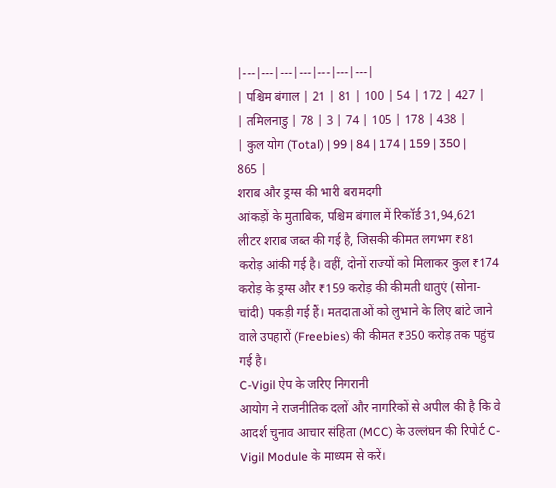|---|---|---|---|---|---|---|
| पश्चिम बंगाल | 21 | 81 | 100 | 54 | 172 | 427 |
| तमिलनाडु | 78 | 3 | 74 | 105 | 178 | 438 |
| कुल योग (Total) | 99 | 84 | 174 | 159 | 350 | 865 |
शराब और ड्रग्स की भारी बरामदगी
आंकड़ों के मुताबिक, पश्चिम बंगाल में रिकॉर्ड 31,94,621 लीटर शराब जब्त की गई है, जिसकी कीमत लगभग ₹81 करोड़ आंकी गई है। वहीं, दोनों राज्यों को मिलाकर कुल ₹174 करोड़ के ड्रग्स और ₹159 करोड़ की कीमती धातुएं (सोना-चांदी) पकड़ी गई हैं। मतदाताओं को लुभाने के लिए बांटे जाने वाले उपहारों (Freebies) की कीमत ₹350 करोड़ तक पहुंच गई है।
C-Vigil ऐप के जरिए निगरानी
आयोग ने राजनीतिक दलों और नागरिकों से अपील की है कि वे आदर्श चुनाव आचार संहिता (MCC) के उल्लंघन की रिपोर्ट C-Vigil Module के माध्यम से करें।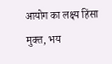आयोग का लक्ष्य हिंसा मुक्त, भय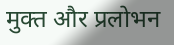मुक्त और प्रलोभन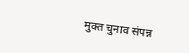मुक्त चुनाव संपन्न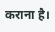कराना है।